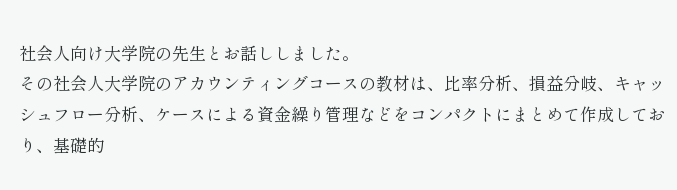社会人向け大学院の先生とお話ししました。
その社会人大学院のアカウンティングコースの教材は、比率分析、損益分岐、キャッシュフロー分析、ケースによる資金繰り管理などをコンパクトにまとめて作成しており、基礎的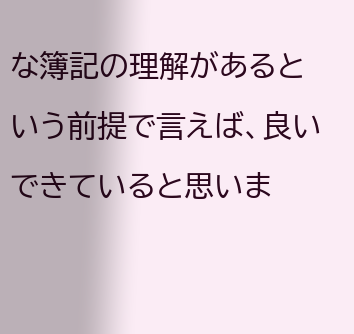な簿記の理解があるという前提で言えば、良いできていると思いま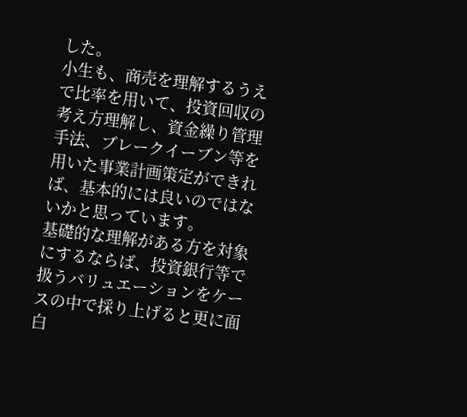した。
小生も、商売を理解するうえで比率を用いて、投資回収の考え方理解し、資金繰り管理手法、ブレークイーブン等を用いた事業計画策定ができれば、基本的には良いのではないかと思っています。
基礎的な理解がある方を対象にするならば、投資銀行等で扱うバリュエーションをケースの中で採り上げると更に面白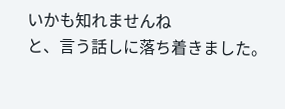いかも知れませんね
と、言う話しに落ち着きました。